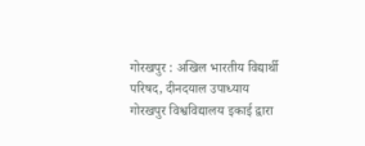गोरखपुर : अखिल भारतीय विद्यार्थी परिषद, दीनदयाल उपाध्याय गोरखपुर विश्वविद्यालय इकाई द्वारा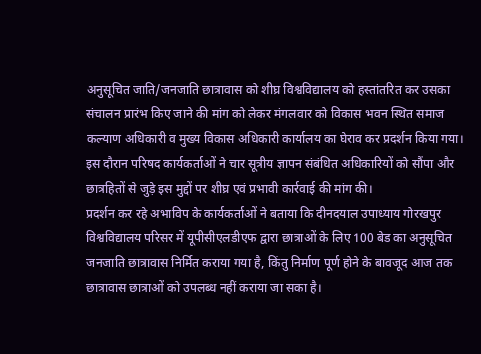अनुसूचित जाति/जनजाति छात्रावास को शीघ्र विश्वविद्यालय को हस्तांतरित कर उसका संचालन प्रारंभ किए जाने की मांग को लेकर मंगलवार को विकास भवन स्थित समाज कल्याण अधिकारी व मुख्य विकास अधिकारी कार्यालय का घेराव कर प्रदर्शन किया गया। इस दौरान परिषद कार्यकर्ताओं ने चार सूत्रीय ज्ञापन संबंधित अधिकारियों को सौंपा और छात्रहितों से जुड़े इस मुद्दों पर शीघ्र एवं प्रभावी कार्रवाई की मांग की।
प्रदर्शन कर रहे अभाविप के कार्यकर्ताओं ने बताया कि दीनदयाल उपाध्याय गोरखपुर विश्वविद्यालय परिसर में यूपीसीएलडीएफ द्वारा छात्राओं के लिए 100 बेड का अनुसूचित जनजाति छात्रावास निर्मित कराया गया है, किंतु निर्माण पूर्ण होने के बावजूद आज तक छात्रावास छात्राओं को उपलब्ध नहीं कराया जा सका है।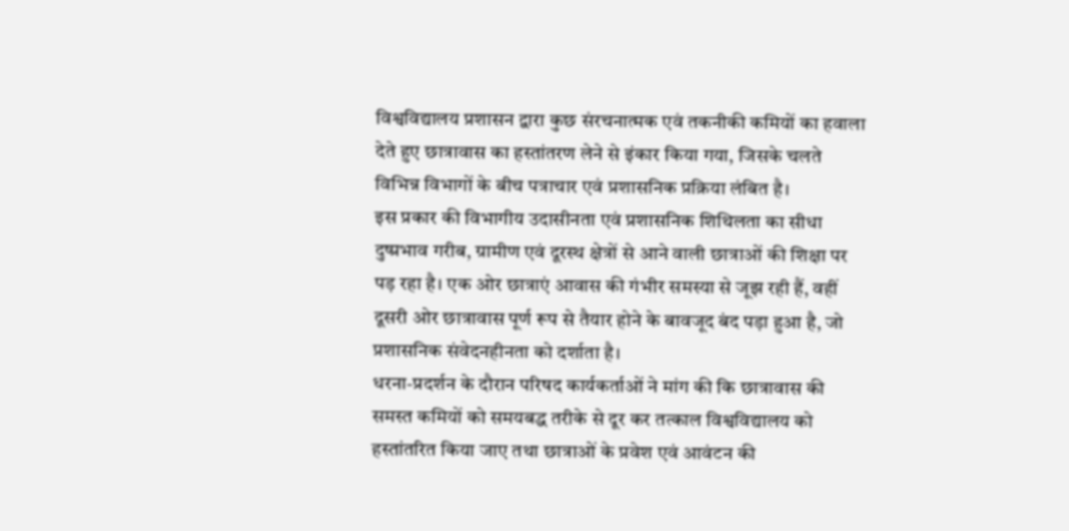विश्वविद्यालय प्रशासन द्वारा कुछ संरचनात्मक एवं तकनीकी कमियों का हवाला देते हुए छात्रावास का हस्तांतरण लेने से इंकार किया गया, जिसके चलते विभिन्न विभागों के बीच पत्राचार एवं प्रशासनिक प्रक्रिया लंबित है।
इस प्रकार की विभागीय उदासीनता एवं प्रशासनिक शिथिलता का सीधा दुष्प्रभाव गरीब, ग्रामीण एवं दूरस्थ क्षेत्रों से आने वाली छात्राओं की शिक्षा पर पड़ रहा है। एक ओर छात्राएं आवास की गंभीर समस्या से जूझ रही हैं, वहीं दूसरी ओर छात्रावास पूर्ण रूप से तैयार होने के बावजूद बंद पड़ा हुआ है, जो प्रशासनिक संवेदनहीनता को दर्शाता है।
धरना-प्रदर्शन के दौरान परिषद कार्यकर्ताओं ने मांग की कि छात्रावास की समस्त कमियों को समयबद्ध तरीके से दूर कर तत्काल विश्वविद्यालय को हस्तांतरित किया जाए तथा छात्राओं के प्रवेश एवं आवंटन की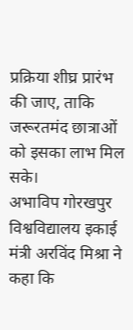प्रक्रिया शीघ्र प्रारंभ की जाए, ताकि जरूरतमंद छात्राओं को इसका लाभ मिल सके।
अभाविप गोरखपुर विश्वविद्यालय इकाई मंत्री अरविंद मिश्रा ने कहा कि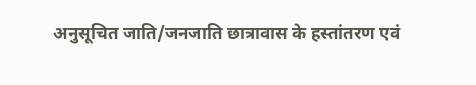अनुसूचित जाति/जनजाति छात्रावास के हस्तांतरण एवं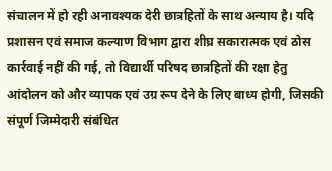संचालन में हो रही अनावश्यक देरी छात्रहितों के साथ अन्याय है। यदि प्रशासन एवं समाज कल्याण विभाग द्वारा शीघ्र सकारात्मक एवं ठोस कार्रवाई नहीं की गई, तो विद्यार्थी परिषद छात्रहितों की रक्षा हेतु आंदोलन को और व्यापक एवं उग्र रूप देने के लिए बाध्य होगी, जिसकी संपूर्ण जिम्मेदारी संबंधित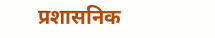प्रशासनिक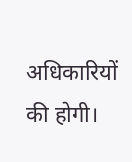अधिकारियों की होगी।